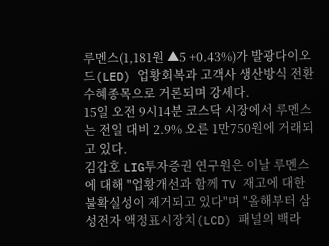루멘스(1,181원 ▲5 +0.43%)가 발광다이오드(LED) 업황회복과 고객사 생산방식 전환 수혜종목으로 거론되며 강세다.
15일 오전 9시14분 코스닥 시장에서 루멘스는 전일 대비 2.9% 오른 1만750원에 거래되고 있다.
김갑호 LIG투자증권 연구원은 이날 루멘스에 대해 "업황개선과 함께 TV 재고에 대한 불확실성이 제거되고 있다"며 "올해부터 삼성전자 액정표시장치(LCD) 패널의 백라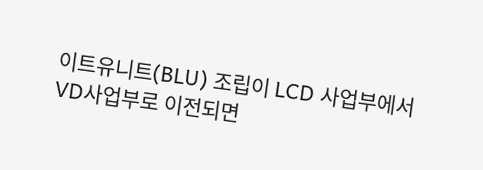이트유니트(BLU) 조립이 LCD 사업부에서 VD사업부로 이전되면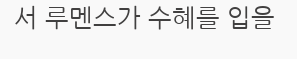서 루멘스가 수혜를 입을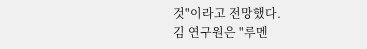것"이라고 전망했다.
김 연구원은 "루멘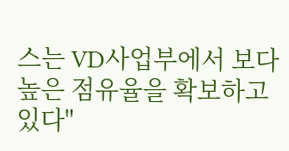스는 VD사업부에서 보다 높은 점유율을 확보하고 있다"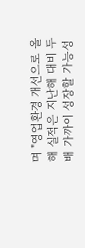며 "영업환경 개선으로 올해 실적은 지난해 대비 두 배 가까이 성장할 가능성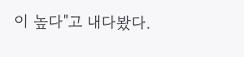이 높다"고 내다봤다.